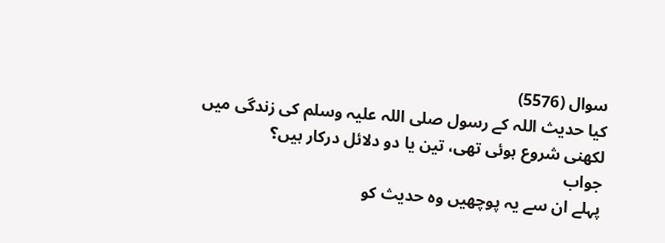سوال (5576)
کیا حدیث اللہ کے رسول صلی اللہ علیہ وسلم کی زندگی میں لکھنی شروع ہوئی تھی، تین یا دو دلائل درکار ہیں؟
جواب
پہلے ان سے یہ پوچھیں وہ حدیث کو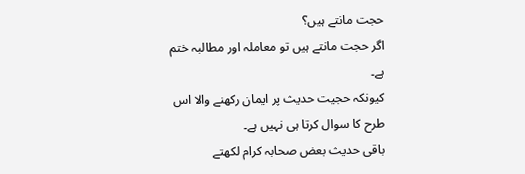حجت مانتے ہیں؟
اگر حجت مانتے ہیں تو معاملہ اور مطالبہ ختم ہے۔
کیونکہ حجیت حدیث پر ایمان رکھنے والا اس طرح کا سوال کرتا ہی نہیں ہے۔
باقی حدیث بعض صحابہ کرام لکھتے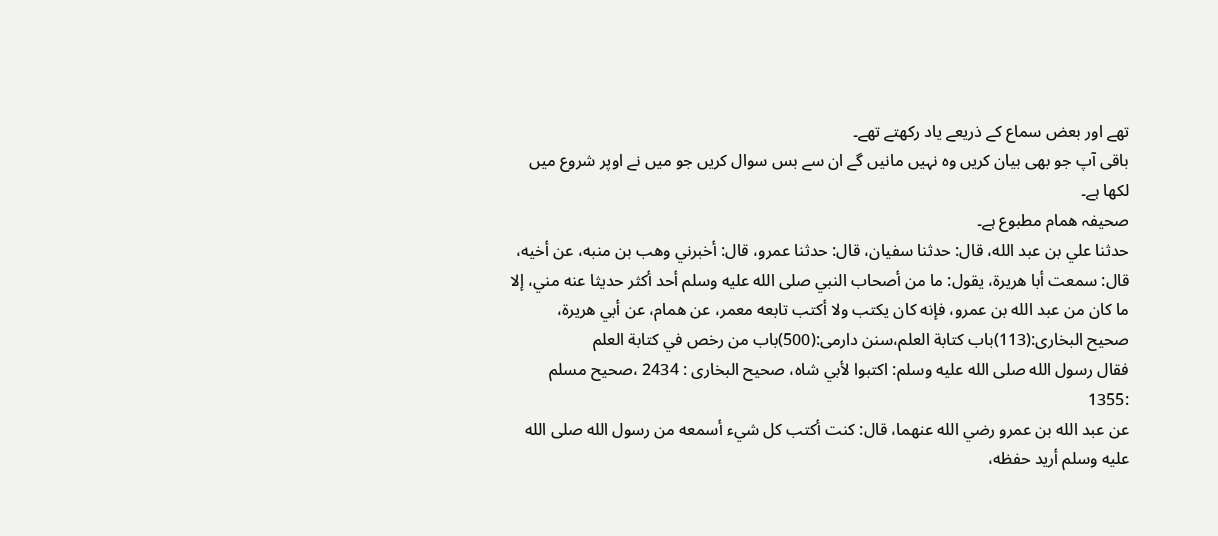تھے اور بعض سماع کے ذریعے یاد رکھتے تھے۔
باقی آپ جو بھی بیان کریں وہ نہیں مانیں گے ان سے بس سوال کریں جو میں نے اوپر شروع میں لکھا ہے۔
صحیفہ ھمام مطبوع ہے۔
حدثنا علي بن عبد الله، قال: حدثنا سفيان، قال: حدثنا عمرو، قال: أخبرني وهب بن منبه، عن أخيه، قال: سمعت أبا هريرة، يقول: ما من أصحاب النبي صلى الله عليه وسلم أحد أكثر حديثا عنه مني، إلا ما كان من عبد الله بن عمرو، فإنه كان يكتب ولا أكتب تابعه معمر، عن همام، عن أبي هريرة،
صحيح البخارى:(113)باب كتابة العلم،سنن دارمی:(500)باب من رخص في كتابة العلم
فقال رسول الله صلى الله عليه وسلم: اكتبوا لأبي شاه، صحيح البخارى : 2434 ،صحیح مسلم :1355
عن عبد الله بن عمرو رضي الله عنهما، قال: كنت أكتب كل شيء أسمعه من رسول الله صلى الله عليه وسلم أريد حفظه،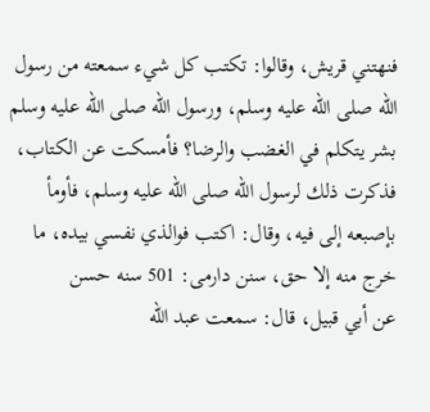فنهتني قريش، وقالوا: تكتب كل شيء سمعته من رسول الله صلى الله عليه وسلم، ورسول الله صلى الله عليه وسلم بشر يتكلم في الغضب والرضا؟ فأمسكت عن الكتاب، فذكرت ذلك لرسول الله صلى الله عليه وسلم، فأومأ بإصبعه إلى فيه، وقال: اكتب فوالذي نفسي بيده، ما خرج منه إلا حق، سنن دارمی: 501 سنه حسن
عن أبي قبيل، قال: سمعت عبد الله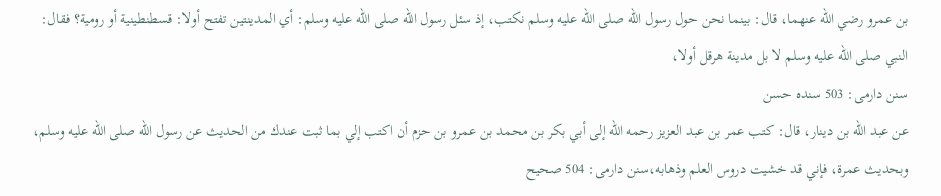بن عمرو رضي الله عنهما، قال: بينما نحن حول رسول الله صلى الله عليه وسلم نكتب، إذ سئل رسول الله صلى الله عليه وسلم: أي المدينتين تفتح أولا: قسطنطينية أو رومية؟ فقال: النبي صلى الله عليه وسلم لا بل مدينة هرقل أولا،
سنن دارمی: 503 سنده حسن
عن عبد الله بن دينار، قال: كتب عمر بن عبد العزيز رحمه الله إلى أبي بكر بن محمد بن عمرو بن حزم أن اكتب إلي بما ثبت عندك من الحديث عن رسول الله صلى الله عليه وسلم، وبحديث عمرة، فإني قد خشيت دروس العلم وذهابه،سنن دارمى: 504 صحیح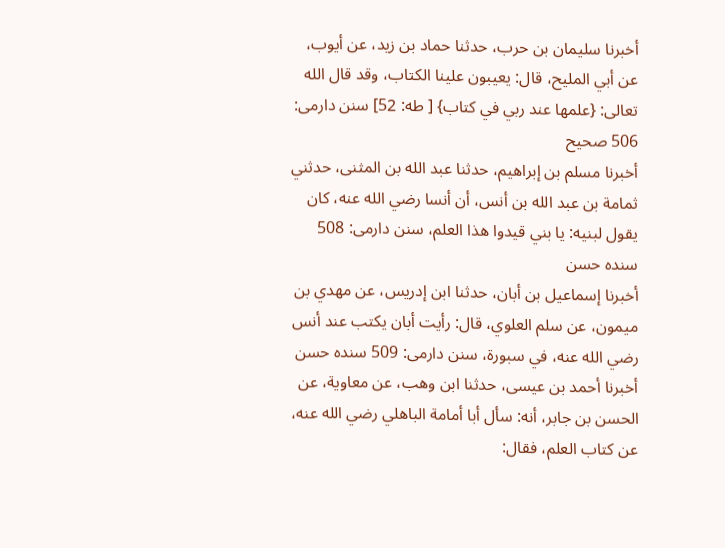أخبرنا سليمان بن حرب، حدثنا حماد بن زيد، عن أيوب، عن أبي المليح، قال: يعيبون علينا الكتاب، وقد قال الله تعالى: {علمها عند ربي في كتاب} [ طه: 52] سنن دارمی: 506 صحیح
أخبرنا مسلم بن إبراهيم، حدثنا عبد الله بن المثنى، حدثني ثمامة بن عبد الله بن أنس، أن أنسا رضي الله عنه، كان يقول لبنيه: يا بني قيدوا هذا العلم، سنن دارمی: 508 سنده حسن
أخبرنا إسماعيل بن أبان، حدثنا ابن إدريس، عن مهدي بن ميمون، عن سلم العلوي، قال: رأيت أبان يكتب عند أنس رضي الله عنه، في سبورة، سنن دارمى: 509 سنده حسن
أخبرنا أحمد بن عيسى، حدثنا ابن وهب، عن معاوية، عن الحسن بن جابر، أنه: سأل أبا أمامة الباهلي رضي الله عنه، عن كتاب العلم، فقال: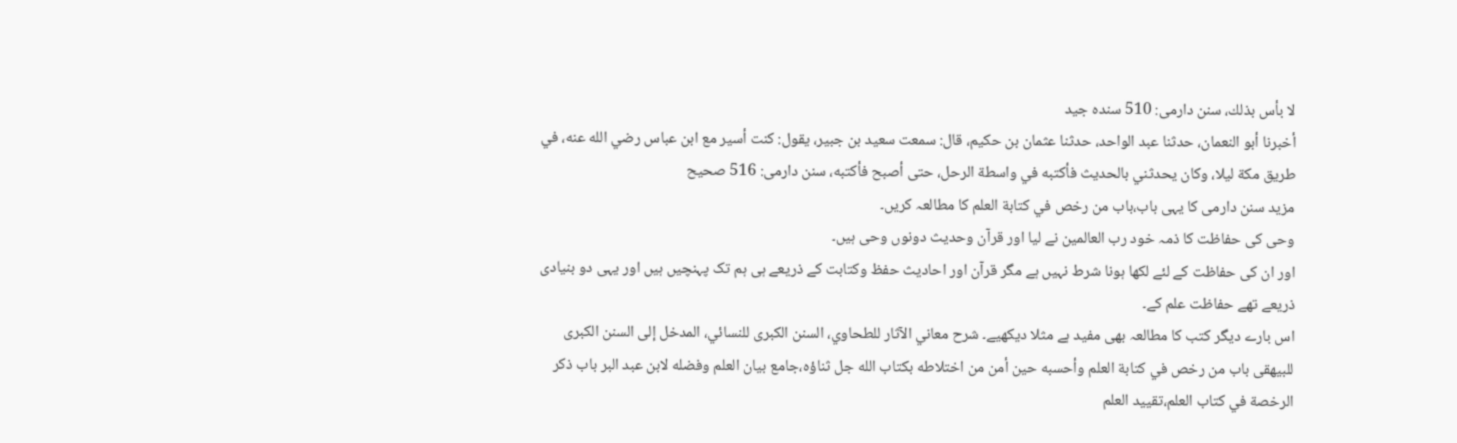لا بأس بذلك، سنن دارمى: 510 سنده جيد
أخبرنا أبو النعمان، حدثنا عبد الواحد، حدثنا عثمان بن حكيم، قال: سمعت سعيد بن جبير، يقول: كنت أسير مع ابن عباس رضي الله عنه، في طريق مكة ليلا، وكان يحدثني بالحديث فأكتبه في واسطة الرحل، حتى أصبح فأكتبه، سنن دارمى: 516 صحیح
مزید سنن دارمی کا یہی باب،باب من رخص في كتابة العلم کا مطالعہ کریں۔
وحی کی حفاظت کا ذمہ خود رب العالمین نے لیا اور قرآن وحدیث دونوں وحی ہیں۔
اور ان کی حفاظت کے لئے لکھا ہونا شرط نہیں ہے مگر قرآن اور احادیث حفظ وکتابت کے ذریعے ہی ہم تک پہنچیں ہیں اور یہی دو بنیادی ذریعے تھے حفاظت علم کے۔
اس بارے دیگر کتب کا مطالعہ بھی مفید ہے مثلا دیکھیے۔ شرح معاني الآثار للطحاوي، السنن الكبرى للنسائي، المدخل إلى السنن الكبرى للبيهقى باب من رخص في كتابة العلم وأحسبه حين أمن من اختلاطه بكتاب الله جل ثناؤه،جامع بيان العلم وفضله لابن عبد البر باب ذكر الرخصة في كتاب العلم،تقييد العلم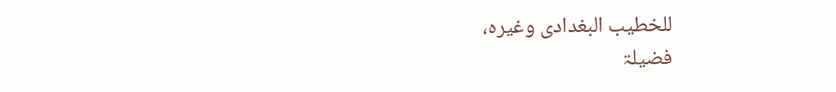للخطيب البغدادى وغيره،
فضیلۃ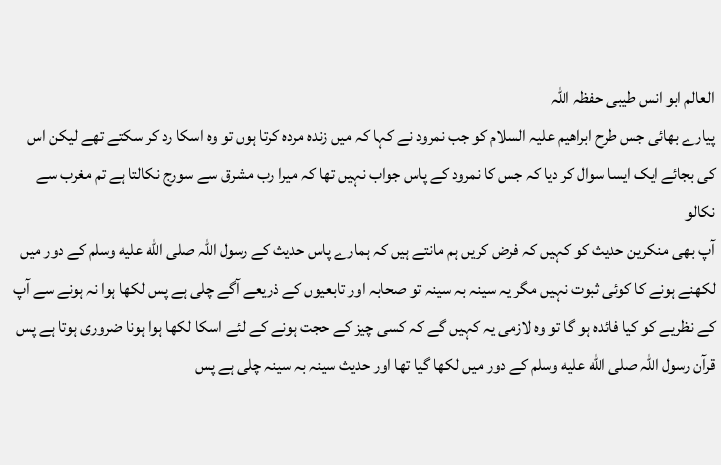العالم ابو انس طیبی حفظہ اللہ
پیارے بھائی جس طرح ابراھیم علیہ السلام کو جب نمرود نے کہا کہ میں زندہ مردہ کرتا ہوں تو وہ اسکا رد کر سکتے تھے لیکن اس کی بجائے ایک ایسا سوال کر دیا کہ جس کا نمرود کے پاس جواب نہیں تھا کہ میرا رب مشرق سے سورج نکالتا ہے تم مغرب سے نکالو
آپ بھی منکرین حدیث کو کہیں کہ فرض کریں ہم مانتے ہیں کہ ہمارے پاس حدیث کے رسول اللہ صلى الله عليه وسلم کے دور میں لکھنے ہونے کا کوئی ثبوت نہیں مگر یہ سینہ بہ سینہ تو صحابہ اور تابعیوں کے ذریعے آگے چلی ہے پس لکھا ہوا نہ ہونے سے آپ کے نظریے کو کیا فائدہ ہو گا تو وہ لازمی یہ کہیں گے کہ کسی چیز کے حجت ہونے کے لئے اسکا لکھا ہوا ہونا ضروری ہوتا ہے پس قرآن رسول اللہ صلى الله عليه وسلم کے دور میں لکھا گیا تھا اور حدیث سینہ بہ سینہ چلی ہے پس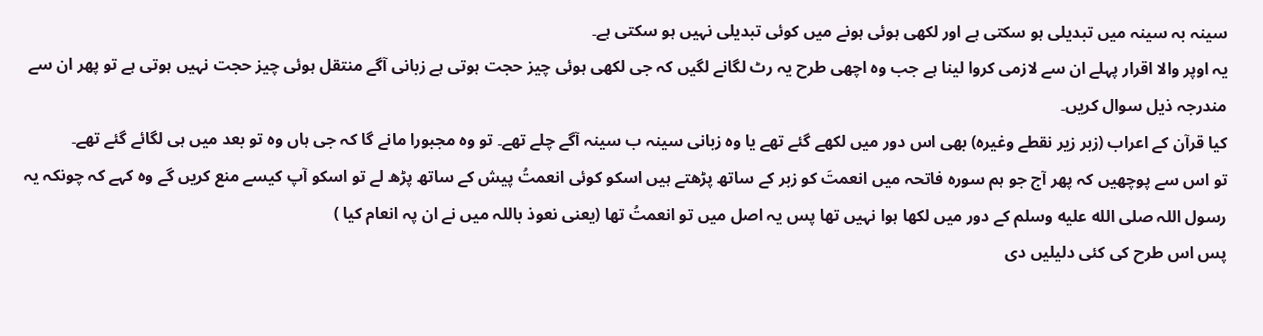سینہ بہ سینہ میں تبدیلی ہو سکتی ہے اور لکھی ہوئی ہونے میں کوئی تبدیلی نہیں ہو سکتی ہے۔
یہ اوپر والا اقرار پہلے ان سے لازمی کروا لینا ہے جب وہ اچھی طرح یہ رٹ لگانے لگیں کہ جی لکھی ہوئی چیز حجت ہوتی ہے زبانی آگے منتقل ہوئی چیز حجت نہیں ہوتی ہے تو پھر ان سے مندرجہ ذیل سوال کریں۔
کیا قرآن کے اعراب (زبر زیر نقطے وغیرہ) بھی اس دور میں لکھے گئے تھے یا وہ زبانی سینہ ب سینہ آگے چلے تھے۔ تو وہ مجبورا مانے گا کہ جی ہاں وہ تو بعد میں ہی لگائے گئے تھے۔
تو اس سے پوچھیں کہ پھر آج جو ہم سورہ فاتحہ میں انعمتَ کو زبر کے ساتھ پڑھتے ہیں اسکو کوئی انعمتُ پیش کے ساتھ پڑھ لے تو اسکو آپ کیسے منع کریں گے وہ کہے کہ چونکہ یہ رسول اللہ صلى الله عليه وسلم کے دور میں لکھا ہوا نہیں تھا پس یہ اصل میں تو انعمتُ تھا (یعنی نعوذ باللہ میں نے ان پہ انعام کیا )
پس اس طرح کی کئی دلیلیں دی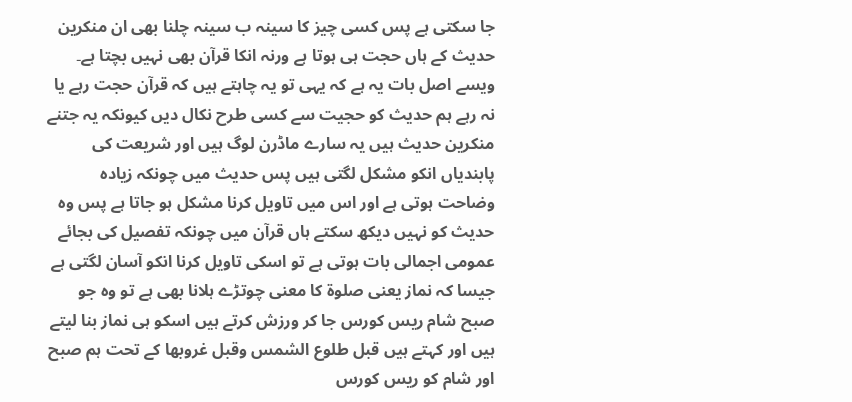جا سکتی ہے پس کسی چیز کا سینہ ب سینہ چلنا بھی ان منکرین حدیث کے ہاں حجت ہی ہوتا ہے ورنہ انکا قرآن بھی نہیں بچتا ہے۔
ویسے اصل بات یہ ہے کہ یہی تو یہ چاہتے ہیں کہ قرآن حجت رہے یا نہ رہے ہم حدیث کو حجیت سے کسی طرح نکال دیں کیونکہ یہ جتنے منکرین حدیث ہیں یہ سارے ماڈرن لوگ ہیں اور شریعت کی پابندیاں انکو مشکل لگتی ہیں پس حدیث میں چونکہ زیادہ وضاحت ہوتی ہے اور اس میں تاویل کرنا مشکل ہو جاتا ہے پس وہ حدیث کو نہیں دیکھ سکتے ہاں قرآن میں چونکہ تفصیل کی بجائے عمومی اجمالی بات ہوتی ہے تو اسکی تاویل کرنا انکو آسان لگتی ہے جیسا کہ نماز یعنی صلوۃ کا معنی چوتڑے ہلانا بھی ہے تو وہ جو صبح شام ریس کورس جا کر ورزش کرتے ہیں اسکو ہی نماز بنا لیتے ہیں اور کہتے ہیں قبل طلوع الشمس وقبل غروبھا کے تحت ہم صبح اور شام کو ریس کورس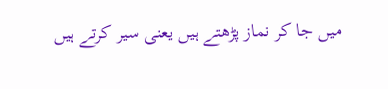میں جا کر نماز پڑھتے ہیں یعنی سیر کرتے ہیں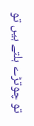تو چوتڑے ہلتے ہیں تو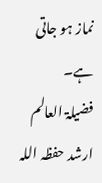نماز ہو جاتی ہے۔
فضیلۃ العالم ارشد حفظہ اللہ